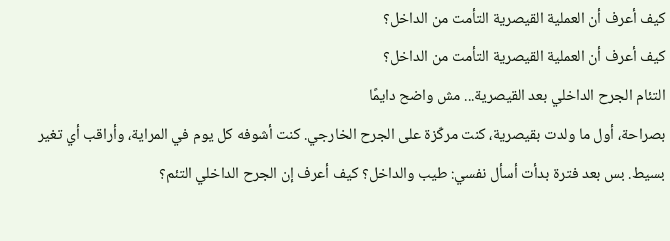كيف أعرف أن العملية القيصرية التأمت من الداخل؟
كيف أعرف أن العملية القيصرية التأمت من الداخل؟
التئام الجرح الداخلي بعد القيصرية... مش واضح دايمًا
بصراحة، أول ما ولدت بقيصرية، كنت مركّزة على الجرح الخارجي. كنت أشوفه كل يوم في المراية، وأراقب أي تغير بسيط. بس بعد فترة بدأت أسأل نفسي: طيب والداخل؟ كيف أعرف إن الجرح الداخلي التئم؟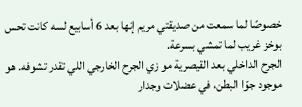خصوصًا لما سمعت من صديقتي مريم إنها بعد 6 أسابيع لسه كانت تحس بوخز غريب لما تمشي بسرعة.
الجرح الداخلي بعد القيصرية مو زي الجرح الخارجي اللي تقدر تشوفه. هو موجود جوّا البطن، في عضلات وجدار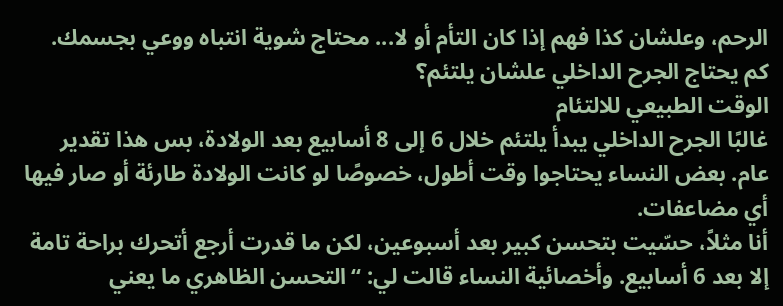الرحم، وعلشان كذا فهم إذا كان التأم أو لا... محتاج شوية انتباه ووعي بجسمك.
كم يحتاج الجرح الداخلي علشان يلتئم؟
الوقت الطبيعي للالتئام
غالبًا الجرح الداخلي يبدأ يلتئم خلال 6 إلى 8 أسابيع بعد الولادة، بس هذا تقدير عام. بعض النساء يحتاجوا وقت أطول، خصوصًا لو كانت الولادة طارئة أو صار فيها أي مضاعفات.
أنا مثلاً، حسّيت بتحسن كبير بعد أسبوعين، لكن ما قدرت أرجع أتحرك براحة تامة إلا بعد 6 أسابيع. وأخصائية النساء قالت لي: “التحسن الظاهري ما يعني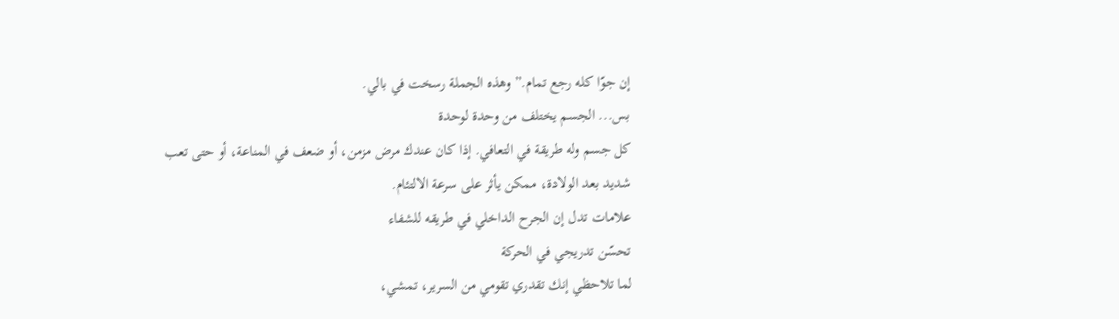إن جوّا كله رجع تمام.” وهذه الجملة رسخت في بالي.
بس... الجسم يختلف من وحدة لوحدة
كل جسم وله طريقة في التعافي. إذا كان عندك مرض مزمن، أو ضعف في المناعة، أو حتى تعب شديد بعد الولادة، ممكن يأثر على سرعة الالتئام.
علامات تدل إن الجرح الداخلي في طريقه للشفاء
تحسّن تدريجي في الحركة
لما تلاحظي إنك تقدري تقومي من السرير، تمشي،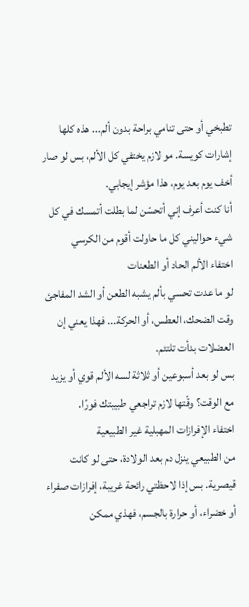تطبخي أو حتى تنامي براحة بدون ألم... هذه كلها إشارات كويسة. مو لازم يختفي كل الألم، بس لو صار أخف يوم بعد يوم، هذا مؤشر إيجابي.
أنا كنت أعرف إني أتحسّن لما بطلت أتمسك في كل شيء حواليني كل ما حاولت أقوم من الكرسي
اختفاء الألم الحاد أو الطعنات
لو ما عدت تحسي بألم يشبه الطعن أو الشد المفاجئ وقت الضحك، العطس، أو الحركة... فهذا يعني إن العضلات بدأت تلتئم.
بس لو بعد أسبوعين أو ثلاثة لسه الألم قوي أو يزيد مع الوقت؟ وقّتها لازم تراجعي طبيبتك فورًا.
اختفاء الإفرازات المهبلية غير الطبيعية
من الطبيعي ينزل دم بعد الولادة، حتى لو كانت قيصرية. بس إذا لاحظتي رائحة غريبة، إفرازات صفراء أو خضراء، أو حرارة بالجسم، فهذي ممكن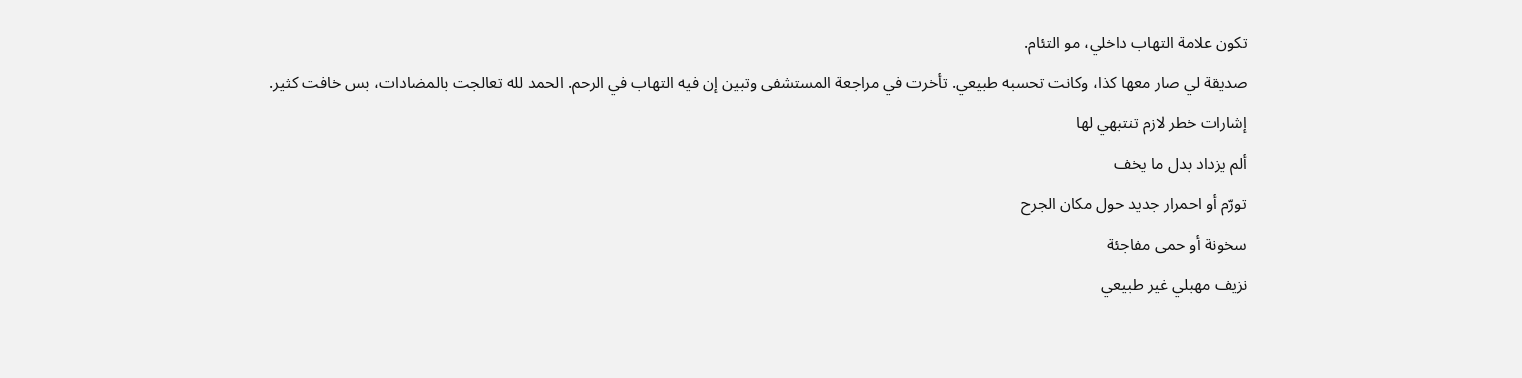تكون علامة التهاب داخلي، مو التئام.
صديقة لي صار معها كذا، وكانت تحسبه طبيعي. تأخرت في مراجعة المستشفى وتبين إن فيه التهاب في الرحم. الحمد لله تعالجت بالمضادات، بس خافت كثير.
إشارات خطر لازم تنتبهي لها
ألم يزداد بدل ما يخف
تورّم أو احمرار جديد حول مكان الجرح
سخونة أو حمى مفاجئة
نزيف مهبلي غير طبيعي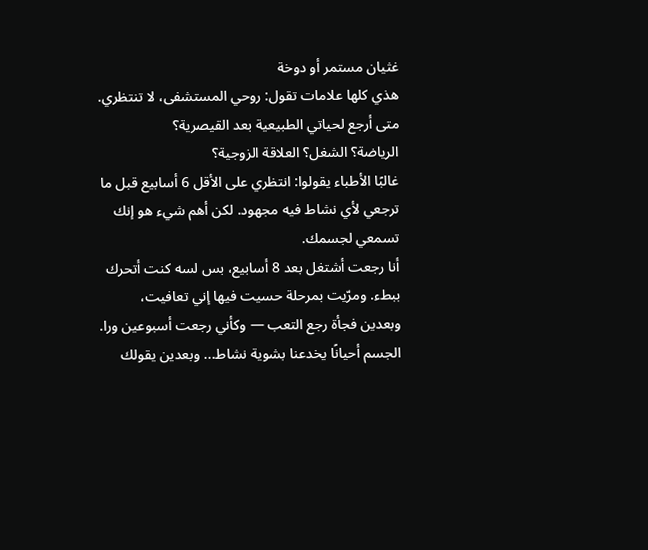غثيان مستمر أو دوخة
هذي كلها علامات تقول: روحي المستشفى، لا تنتظري.
متى أرجع لحياتي الطبيعية بعد القيصرية؟
الرياضة؟ الشغل؟ العلاقة الزوجية؟
غالبًا الأطباء يقولوا: انتظري على الأقل 6 أسابيع قبل ما ترجعي لأي نشاط فيه مجهود. لكن أهم شيء هو إنك تسمعي لجسمك.
أنا رجعت أشتغل بعد 8 أسابيع، بس لسه كنت أتحرك ببطء. ومرّيت بمرحلة حسيت فيها إني تعافيت، وبعدين فجأة رجع التعب — وكأني رجعت أسبوعين ورا. الجسم أحيانًا يخدعنا بشوية نشاط... وبعدين يقولك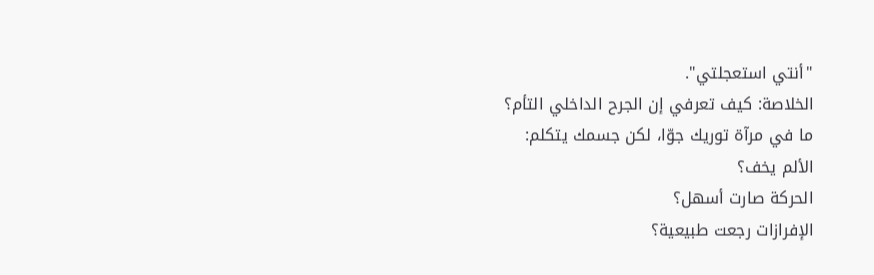"أنتي استعجلتي".
الخلاصة: كيف تعرفي إن الجرح الداخلي التأم؟
ما في مرآة توريك جوّا، لكن جسمك يتكلم:
الألم يخف؟
الحركة صارت أسهل؟
الإفرازات رجعت طبيعية؟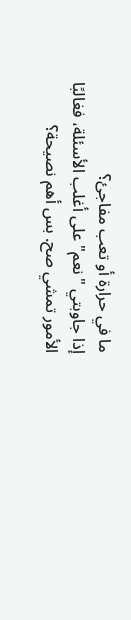ما في حرارة أو تعب مفاجئ؟
إذا جاوبتي "نعم" على أغلب الأسئلة، فغالبًا الأمور تمشي صح. بس أهم نصيحة؟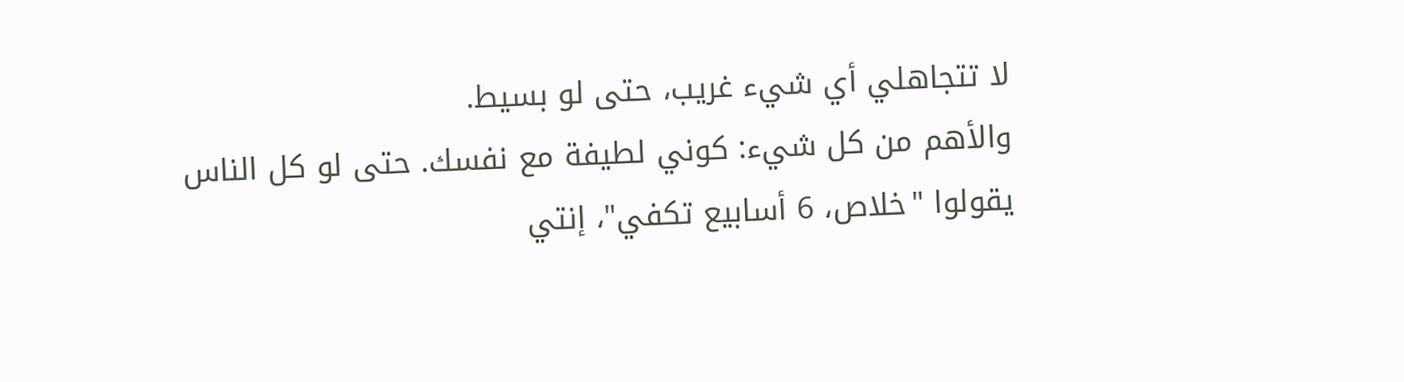لا تتجاهلي أي شيء غريب، حتى لو بسيط.
والأهم من كل شيء: كوني لطيفة مع نفسك. حتى لو كل الناس يقولوا "خلاص، 6 أسابيع تكفي"، إنتي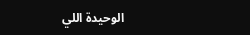الوحيدة اللي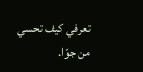تعرفي كيف تحسي من جوّا.